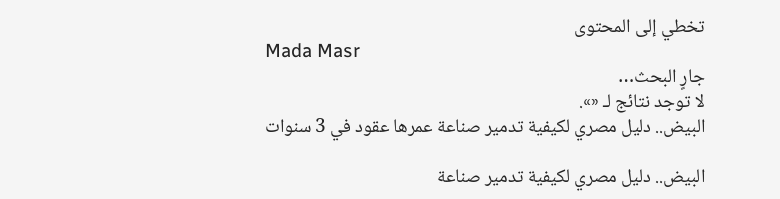تخطي إلى المحتوى
Mada Masr
جارٍ البحث…
لا توجد نتائج لـ «».
البيض.. دليل مصري لكيفية تدمير صناعة عمرها عقود في 3 سنوات

البيض.. دليل مصري لكيفية تدمير صناعة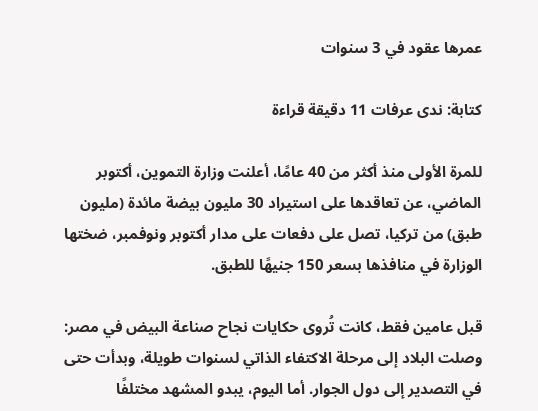عمرها عقود في 3 سنوات

كتابة: ندى عرفات 11 دقيقة قراءة

للمرة الأولى منذ أكثر من 40 عامًا، أعلنت وزارة التموين، أكتوبر الماضي، عن تعاقدها على استيراد 30 مليون بيضة مائدة (مليون طبق) من تركيا، تصل على دفعات على مدار أكتوبر ونوفمبر، ضختها الوزارة في منافذها بسعر 150 جنيهًا للطبق.

قبل عامين فقط، كانت تُروى حكايات نجاح صناعة البيض في مصر: وصلت البلاد إلى مرحلة الاكتفاء الذاتي لسنوات طويلة، وبدأت حتى في التصدير إلى دول الجوار. أما اليوم، يبدو المشهد مختلفًا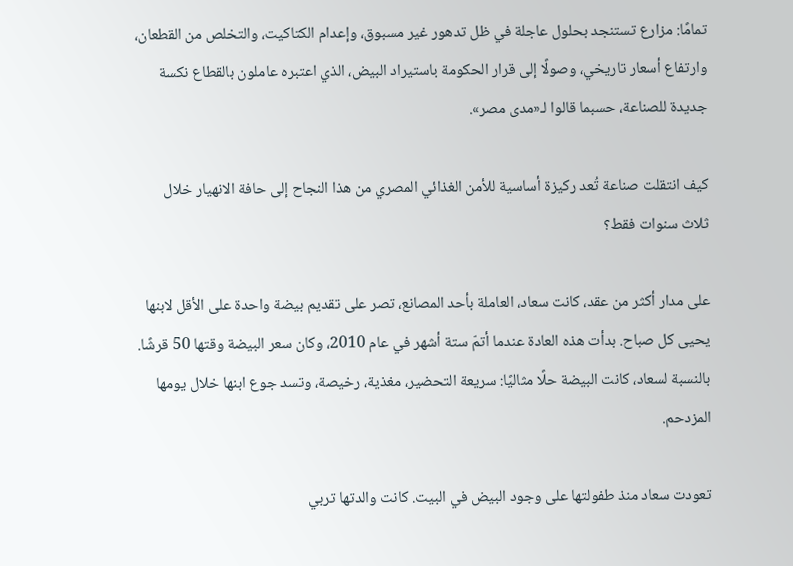تمامًا: مزارع تستنجد بحلول عاجلة في ظل تدهور غير مسبوق، وإعدام الكتاكيت، والتخلص من القطعان، وارتفاع أسعار تاريخي، وصولًا إلى قرار الحكومة باستيراد البيض، الذي اعتبره عاملون بالقطاع نكسة جديدة للصناعة، حسبما قالوا لـ«مدى مصر».

كيف انتقلت صناعة تُعد ركيزة أساسية للأمن الغذائي المصري من هذا النجاح إلى حافة الانهيار خلال ثلاث سنوات فقط؟

على مدار أكثر من عقد، كانت سعاد، العاملة بأحد المصانع، تصر على تقديم بيضة واحدة على الأقل لابنها يحيى كل صباح. بدأت هذه العادة عندما أتمّ ستة أشهر في عام 2010، وكان سعر البيضة وقتها 50 قرشًا. بالنسبة لسعاد، كانت البيضة حلًا مثاليًا: سريعة التحضير، مغذية، رخيصة، وتسد جوع ابنها خلال يومها المزدحم.

تعودت سعاد منذ طفولتها على وجود البيض في البيت. كانت والدتها تربي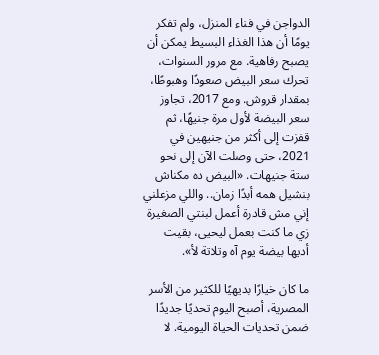الدواجن في فناء المنزل، ولم تفكر يومًا أن هذا الغذاء البسيط يمكن أن يصبح رفاهية. مع مرور السنوات، تحرك سعر البيض صعودًا وهبوطًا، بمقدار قروش. ومع 2017، تجاوز سعر البيضة لأول مرة جنيهًا، ثم قفزت إلى أكثر من جنيهين في 2021، حتى وصلت الآن إلى نحو ستة جنيهات. «البيض ده مكناش بنشيل همه أبدًا زمان.. واللي مزعلني إني مش قادرة أعمل لبنتي الصغيرة زي ما كنت بعمل ليحيى، بقيت أديها بيضة يوم آه وتلاتة لأ».

ما كان خيارًا بديهيًا للكثير من الأسر المصرية، أصبح اليوم تحديًا جديدًا ضمن تحديات الحياة اليومية. لا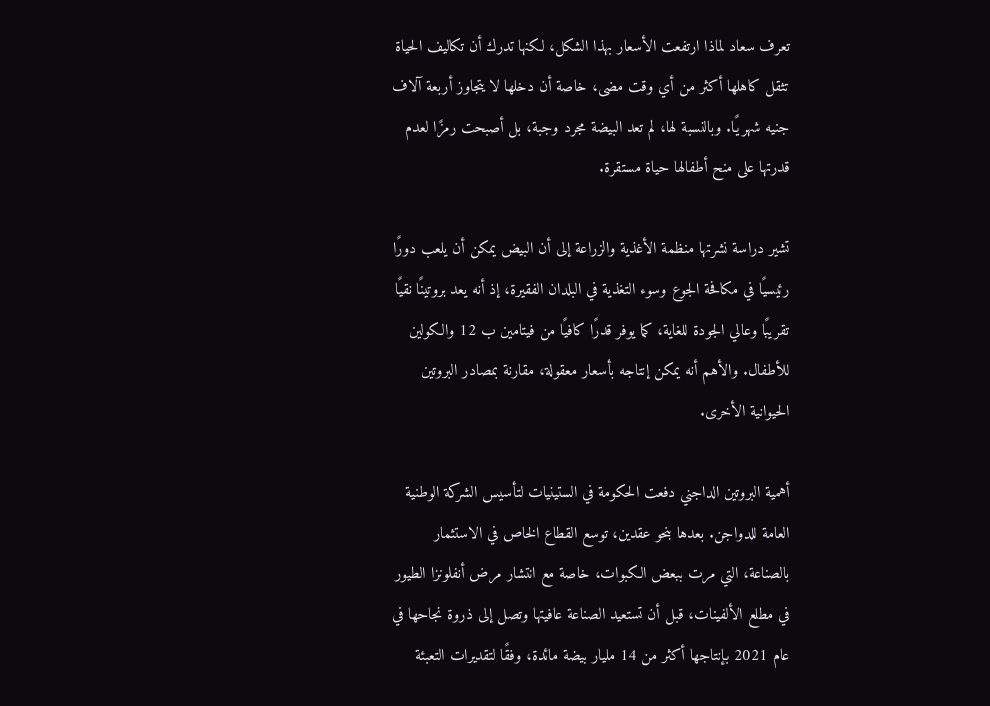تعرف سعاد لماذا ارتفعت الأسعار بهذا الشكل، لكنها تدرك أن تكاليف الحياة تثقل كاهلها أكثر من أي وقت مضى، خاصة أن دخلها لا يتجاوز أربعة آلاف جنيه شهريًا. وبالنسبة لها، لم تعد البيضة مجرد وجبة، بل أصبحت رمزًا لعدم قدرتها على منح أطفالها حياة مستقرة.

تشير دراسة نشرتها منظمة الأغذية والزراعة إلى أن البيض يمكن أن يلعب دورًا رئيسيًا في مكافحة الجوع وسوء التغذية في البلدان الفقيرة، إذ أنه يعد بروتينًا نقيًا تقريبًا وعالي الجودة للغاية، كما يوفر قدرًا كافيًا من فيتامين ب 12 والكولين للأطفال. والأهم أنه يمكن إنتاجه بأسعار معقولة، مقارنة بمصادر البروتين الحيوانية الأخرى.

أهمية البروتين الداجني دفعت الحكومة في الستينيات لتأسيس الشركة الوطنية العامة للدواجن. بعدها بنحو عقدين، توسع القطاع الخاص في الاستثمار بالصناعة، التي مرت ببعض الكبوات، خاصة مع انتشار مرض أنفلونزا الطيور في مطلع الألفينات، قبل أن تستعيد الصناعة عافيتها وتصل إلى ذروة نجاحها في عام 2021 بإنتاجها أكثر من 14 مليار بيضة مائدة، وفقًا لتقديرات التعبئة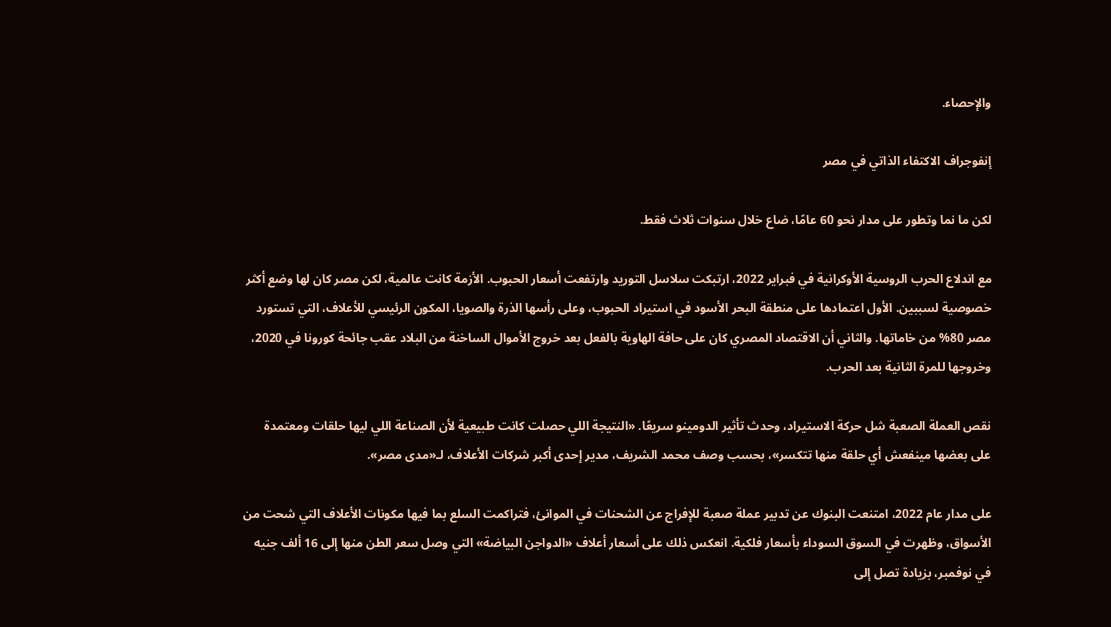والإحصاء.

إنفوجراف الاكتفاء الذاتي في مصر

لكن ما نما وتطور على مدار نحو 60 عامًا، ضاع خلال سنوات ثلاث فقط.

مع اندلاع الحرب الروسية الأوكرانية في فبراير 2022، ارتبكت سلاسل التوريد وارتفعت أسعار الحبوب. الأزمة كانت عالمية، لكن مصر كان لها وضع أكثر خصوصية لسببين. الأول اعتمادها على منطقة البحر الأسود في استيراد الحبوب، وعلى رأسها الذرة والصويا، المكون الرئيسي للأعلاف، التي تستورد مصر 80% من خاماتها. والثاني أن الاقتصاد المصري كان على حافة الهاوية بالفعل بعد خروج الأموال الساخنة من البلاد عقب جائحة كورونا في 2020، وخروجها للمرة الثانية بعد الحرب.

نقص العملة الصعبة شل حركة الاستيراد، وحدث تأثير الدومينو سريعًا. «النتيجة اللي حصلت كانت طبيعية لأن الصناعة اللي ليها حلقات ومعتمدة على بعضها مينفعش أي حلقة منها تتكسر»، بحسب وصف محمد الشريف، مدير إحدى أكبر شركات الأعلاف، لـ«مدى مصر».

على مدار عام 2022، امتنعت البنوك عن تدبير عملة صعبة للإفراج عن الشحنات في الموانئ، فتراكمت السلع بما فيها مكونات الأعلاف التي شحت من الأسواق، وظهرت في السوق السوداء بأسعار فلكية. انعكس ذلك على أسعار أعلاف «الدواجن البياضة» التي وصل سعر الطن منها إلى 16 ألف جنيه في نوفمبر، بزيادة تصل إلى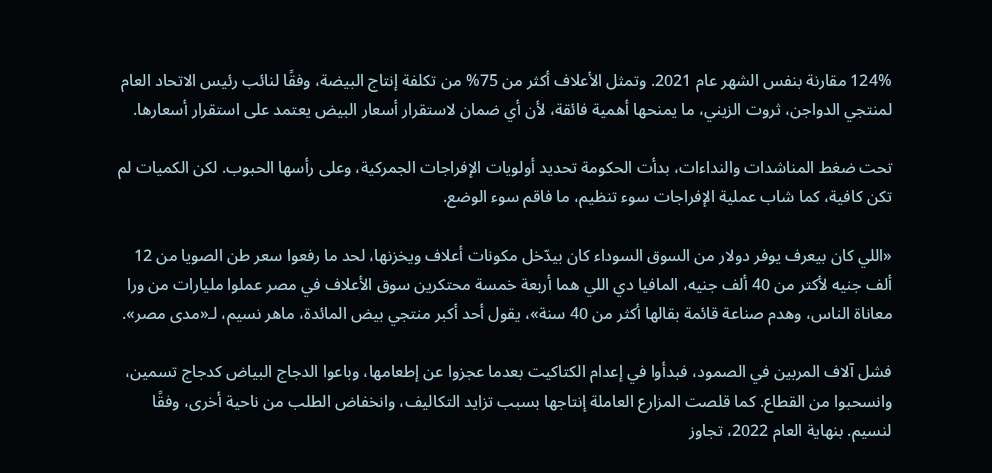124% مقارنة بنفس الشهر عام 2021. وتمثل الأعلاف أكثر من 75% من تكلفة إنتاج البيضة، وفقًا لنائب رئيس الاتحاد العام لمنتجي الدواجن، ثروت الزيني، ما يمنحها أهمية فائقة، لأن أي ضمان لاستقرار أسعار البيض يعتمد على استقرار أسعارها.

تحت ضغط المناشدات والنداءات، بدأت الحكومة تحديد أولويات الإفراجات الجمركية، وعلى رأسها الحبوب. لكن الكميات لم تكن كافية، كما شاب عملية الإفراجات سوء تنظيم، ما فاقم سوء الوضع.

«اللي كان بيعرف يوفر دولار من السوق السوداء كان بيدّخل مكونات أعلاف ويخزنها، لحد ما رفعوا سعر طن الصويا من 12 ألف جنيه لأكتر من 40 ألف جنيه، المافيا دي اللي هما أربعة خمسة محتكرين سوق الأعلاف في مصر عملوا مليارات من ورا معاناة الناس، وهدم صناعة قائمة بقالها أكثر من 40 سنة»، يقول أحد أكبر منتجي بيض المائدة، ماهر نسيم، لـ«مدى مصر».

فشل آلاف المربين في الصمود، فبدأوا في إعدام الكتاكيت بعدما عجزوا عن إطعامها، وباعوا الدجاج البياض كدجاج تسمين، وانسحبوا من القطاع. كما قلصت المزارع العاملة إنتاجها بسبب تزايد التكاليف، وانخفاض الطلب من ناحية أخرى، وفقًا لنسيم. بنهاية العام 2022، تجاوز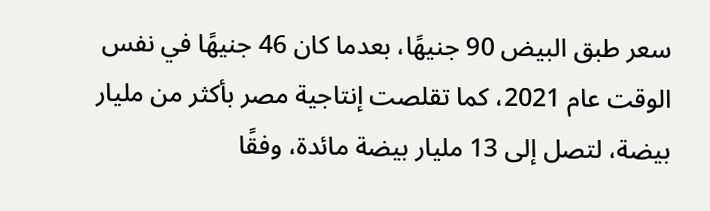سعر طبق البيض 90 جنيهًا، بعدما كان 46 جنيهًا في نفس الوقت عام 2021، كما تقلصت إنتاجية مصر بأكثر من مليار بيضة، لتصل إلى 13 مليار بيضة مائدة، وفقًا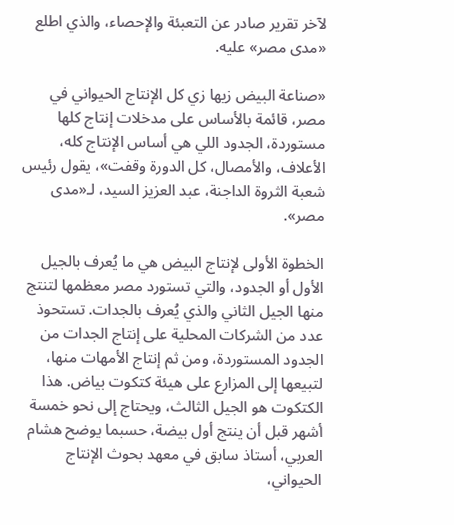لآخر تقرير صادر عن التعبئة والإحصاء، والذي اطلع «مدى مصر» عليه.

«صناعة البيض زيها زي كل الإنتاج الحيواني في مصر، قائمة بالأساس على مدخلات إنتاج كلها مستوردة، الجدود اللي هي أساس الإنتاج كله، الأعلاف، والأمصال، كل الدورة وقفت»، يقول رئيس شعبة الثروة الداجنة، عبد العزيز السيد، لـ«مدى مصر».

الخطوة الأولى لإنتاج البيض هي ما يُعرف بالجيل الأول أو الجدود، والتي تستورد مصر معظمها لتنتج منها الجيل الثاني والذي يُعرف بالجدات. تستحوذ عدد من الشركات المحلية على إنتاج الجدات من الجدود المستوردة، ومن ثم إنتاج الأمهات منها، لتبيعها إلى المزارع على هيئة كتكوت بياض. هذا الكتكوت هو الجيل الثالث، ويحتاج إلى نحو خمسة أشهر قبل أن ينتج أول بيضة، حسبما يوضح هشام العربي، أستاذ سابق في معهد بحوث الإنتاج الحيواني،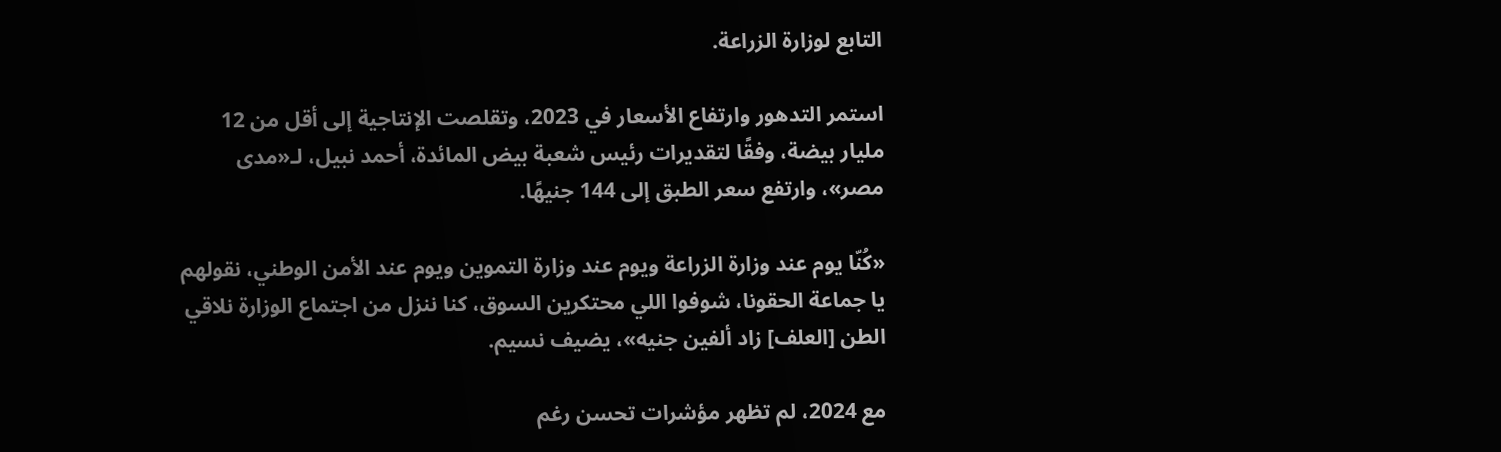التابع لوزارة الزراعة.

استمر التدهور وارتفاع الأسعار في 2023، وتقلصت الإنتاجية إلى أقل من 12 مليار بيضة، وفقًا لتقديرات رئيس شعبة بيض المائدة، أحمد نبيل، لـ«مدى مصر»، وارتفع سعر الطبق إلى 144 جنيهًا.

«كُنّا يوم عند وزارة الزراعة ويوم عند وزارة التموين ويوم عند الأمن الوطني، نقولهم يا جماعة الحقونا، شوفوا اللي محتكرين السوق، كنا ننزل من اجتماع الوزارة نلاقي الطن [العلف] زاد ألفين جنيه»، يضيف نسيم.

مع 2024، لم تظهر مؤشرات تحسن رغم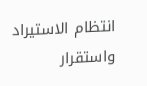انتظام الاستيراد واستقرار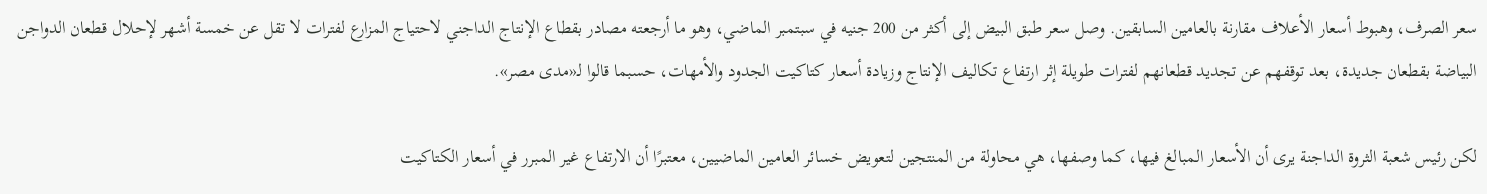سعر الصرف، وهبوط أسعار الأعلاف مقارنة بالعامين السابقين. وصل سعر طبق البيض إلى أكثر من 200 جنيه في سبتمبر الماضي، وهو ما أرجعته مصادر بقطاع الإنتاج الداجني لاحتياج المزارع لفترات لا تقل عن خمسة أشهر لإحلال قطعان الدواجن البياضة بقطعان جديدة، بعد توقفهم عن تجديد قطعانهم لفترات طويلة إثر ارتفاع تكاليف الإنتاج وزيادة أسعار كتاكيت الجدود والأمهات، حسبما قالوا لـ«مدى مصر».

لكن رئيس شعبة الثروة الداجنة يرى أن الأسعار المبالغ فيها، كما وصفها، هي محاولة من المنتجين لتعويض خسائر العامين الماضيين، معتبرًا أن الارتفاع غير المبرر في أسعار الكتاكيت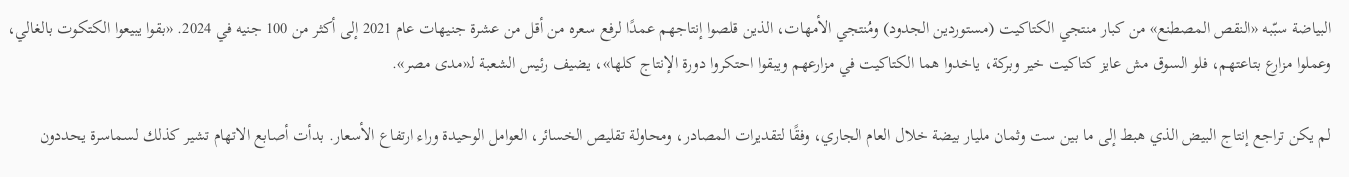البياضة سبّبه «النقص المصطنع» من كبار منتجي الكتاكيت (مستوردين الجدود) ومُنتجي الأمهات، الذين قلصوا إنتاجهم عمدًا لرفع سعره من أقل من عشرة جنيهات عام 2021 إلى أكثر من 100 جنيه في 2024. «بقوا يبيعوا الكتكوت بالغالي، وعملوا مزارع بتاعتهم، فلو السوق مش عايز كتاكيت خير وبركة، ياخدوا هما الكتاكيت في مزارعهم ويبقوا احتكروا دورة الإنتاج كلها»، يضيف رئيس الشعبة لـ«مدى مصر».

لم يكن تراجع إنتاج البيض الذي هبط إلى ما بين ست وثمان مليار بيضة خلال العام الجاري، وفقًا لتقديرات المصادر، ومحاولة تقليص الخسائر، العوامل الوحيدة وراء ارتفاع الأسعار. بدأت أصابع الاتهام تشير كذلك لسماسرة يحددون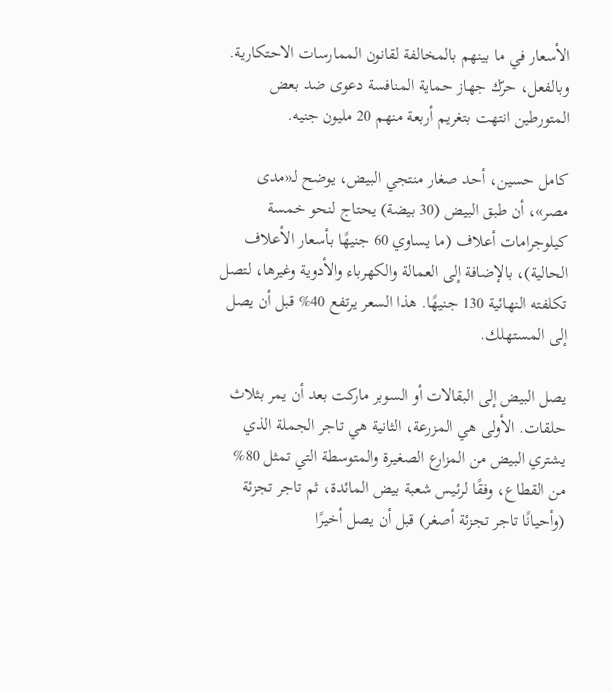الأسعار في ما بينهم بالمخالفة لقانون الممارسات الاحتكارية. وبالفعل، حرّك جهاز حماية المنافسة دعوى ضد بعض المتورطين انتهت بتغريم أربعة منهم 20 مليون جنيه.

كامل حسين، أحد صغار منتجي البيض، يوضح لـ«مدى مصر»، أن طبق البيض (30 بيضة) يحتاج لنحو خمسة كيلوجرامات أعلاف (ما يساوي 60 جنيهًا بأسعار الأعلاف الحالية)، بالإضافة إلى العمالة والكهرباء والأدوية وغيرها، لتصل تكلفته النهائية 130 جنيهًا. هذا السعر يرتفع 40% قبل أن يصل إلى المستهلك.

يصل البيض إلى البقالات أو السوبر ماركت بعد أن يمر بثلاث حلقات. الأولى هي المزرعة، الثانية هي تاجر الجملة الذي يشتري البيض من المزارع الصغيرة والمتوسطة التي تمثل 80% من القطاع، وفقًا لرئيس شعبة بيض المائدة، ثم تاجر تجزئة (وأحيانًا تاجر تجزئة أصغر) قبل أن يصل أخيرًا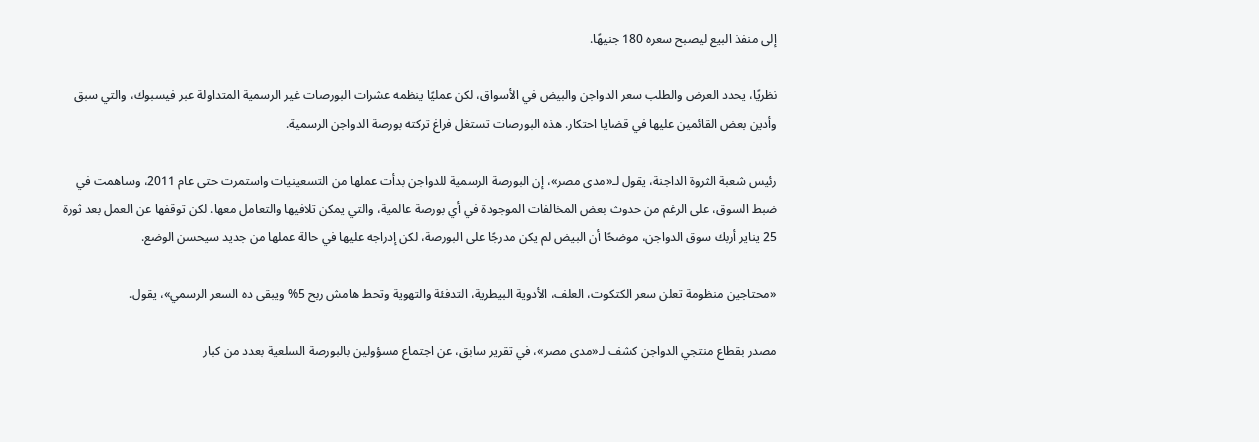إلى منفذ البيع ليصبح سعره 180 جنيهًا.

نظريًا، يحدد العرض والطلب سعر الدواجن والبيض في الأسواق، لكن عمليًا ينظمه عشرات البورصات غير الرسمية المتداولة عبر فيسبوك، والتي سبق وأدين بعض القائمين عليها في قضايا احتكار. هذه البورصات تستغل فراغ تركته بورصة الدواجن الرسمية.

رئيس شعبة الثروة الداجنة، يقول لـ«مدى مصر»، إن البورصة الرسمية للدواجن بدأت عملها من التسعينيات واستمرت حتى عام 2011، وساهمت في ضبط السوق، على الرغم من حدوث بعض المخالفات الموجودة في أي بورصة عالمية، والتي يمكن تلافيها والتعامل معها. لكن توقفها عن العمل بعد ثورة 25 يناير أربك سوق الدواجن، موضحًا أن البيض لم يكن مدرجًا على البورصة، لكن إدراجه عليها في حالة عملها من جديد سيحسن الوضع.

«محتاجين منظومة تعلن سعر الكتكوت، العلف، الأدوية البيطرية، التدفئة والتهوية وتحط هامش ربح 5% ويبقى ده السعر الرسمي»، يقول.

مصدر بقطاع منتجي الدواجن كشف لـ«مدى مصر»، في تقرير سابق، عن اجتماع مسؤولين بالبورصة السلعية بعدد من كبار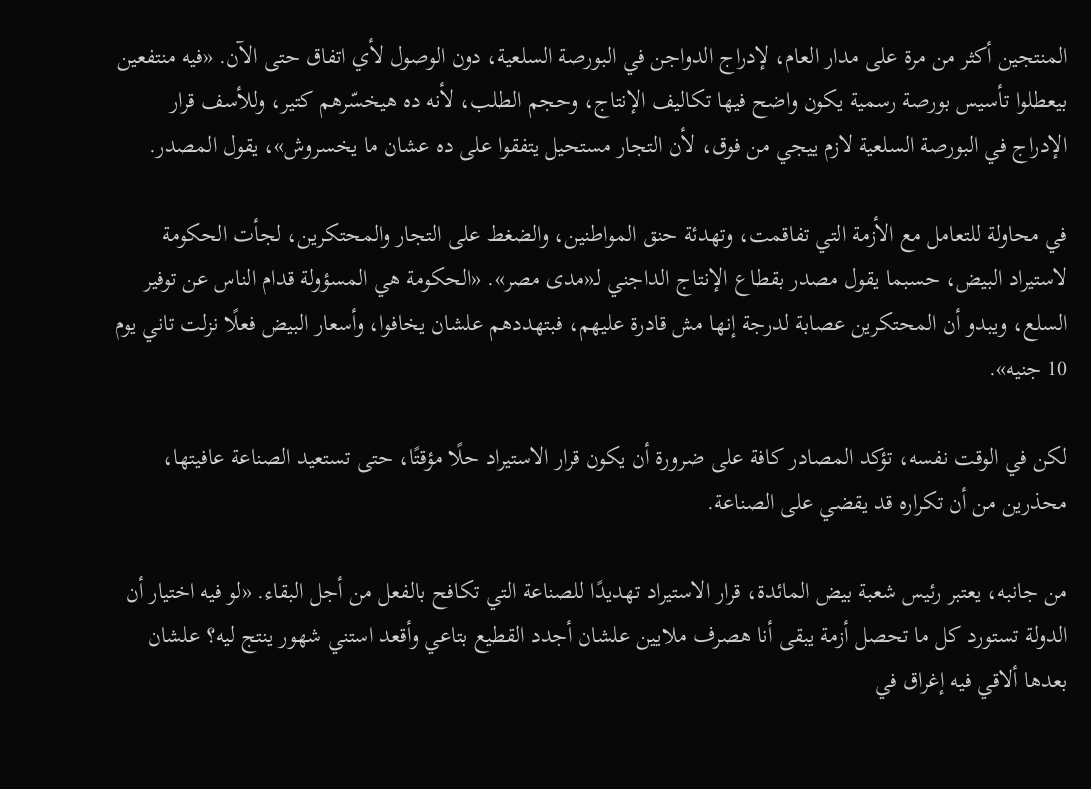المنتجين أكثر من مرة على مدار العام، لإدراج الدواجن في البورصة السلعية، دون الوصول لأي اتفاق حتى الآن. «فيه منتفعين بيعطلوا تأسيس بورصة رسمية يكون واضح فيها تكاليف الإنتاج، وحجم الطلب، لأنه ده هيخسّرهم كتير، وللأسف قرار الإدراج في البورصة السلعية لازم ييجي من فوق، لأن التجار مستحيل يتفقوا على ده عشان ما يخسروش»، يقول المصدر.

في محاولة للتعامل مع الأزمة التي تفاقمت، وتهدئة حنق المواطنين، والضغط على التجار والمحتكرين، لجأت الحكومة لاستيراد البيض، حسبما يقول مصدر بقطاع الإنتاج الداجني لـ«مدى مصر». «الحكومة هي المسؤولة قدام الناس عن توفير السلع، ويبدو أن المحتكرين عصابة لدرجة إنها مش قادرة عليهم، فبتهددهم علشان يخافوا، وأسعار البيض فعلًا نزلت تاني يوم 10 جنيه».

لكن في الوقت نفسه، تؤكد المصادر كافة على ضرورة أن يكون قرار الاستيراد حلًا مؤقتًا، حتى تستعيد الصناعة عافيتها، محذرين من أن تكراره قد يقضي على الصناعة.

من جانبه، يعتبر رئيس شعبة بيض المائدة، قرار الاستيراد تهديدًا للصناعة التي تكافح بالفعل من أجل البقاء. «لو فيه اختيار أن الدولة تستورد كل ما تحصل أزمة يبقى أنا هصرف ملايين علشان أجدد القطيع بتاعي وأقعد استني شهور ينتج ليه؟ علشان بعدها ألاقي فيه إغراق في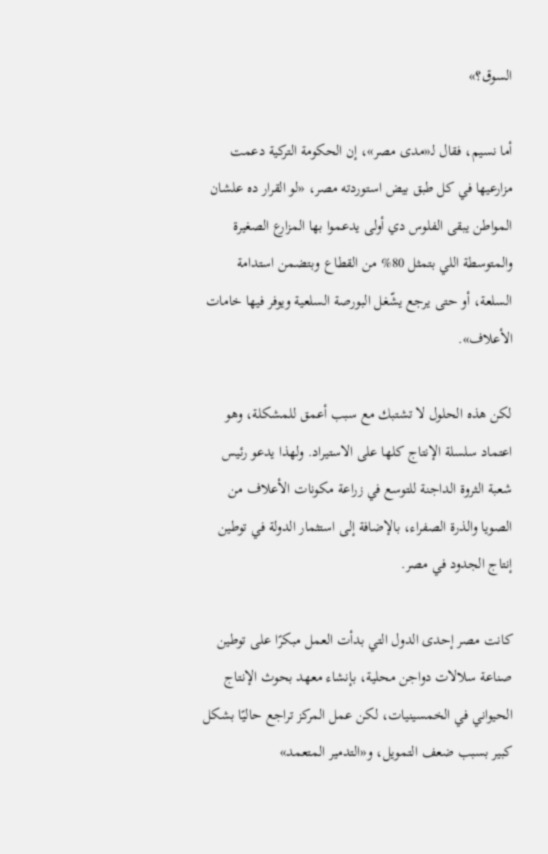السوق؟»

أما نسيم، فقال لـ«مدى مصر»، إن الحكومة التركية دعمت مزارعيها في كل طبق بيض استوردته مصر، «لو القرار ده علشان المواطن يبقى الفلوس دي أولى يدعموا بها المزارع الصغيرة والمتوسطة اللي بتمثل 80% من القطاع وبتضمن استدامة السلعة، أو حتى يرجع يشّغل البورصة السلعية ويوفر فيها خامات الأعلاف».

لكن هذه الحلول لا تشتبك مع سبب أعمق للمشكلة، وهو اعتماد سلسلة الإنتاج كلها على الاستيراد. ولهذا يدعو رئيس شعبة الثروة الداجنة للتوسع في زراعة مكونات الأعلاف من الصويا والذرة الصفراء، بالإضافة إلى استثمار الدولة في توطين إنتاج الجدود في مصر.

كانت مصر إحدى الدول التي بدأت العمل مبكرًا على توطين صناعة سلالات دواجن محلية، بإنشاء معهد بحوث الإنتاج الحيواني في الخمسينيات، لكن عمل المركز تراجع حاليًا بشكل كبير بسبب ضعف التمويل، و«التدمير المتعمد»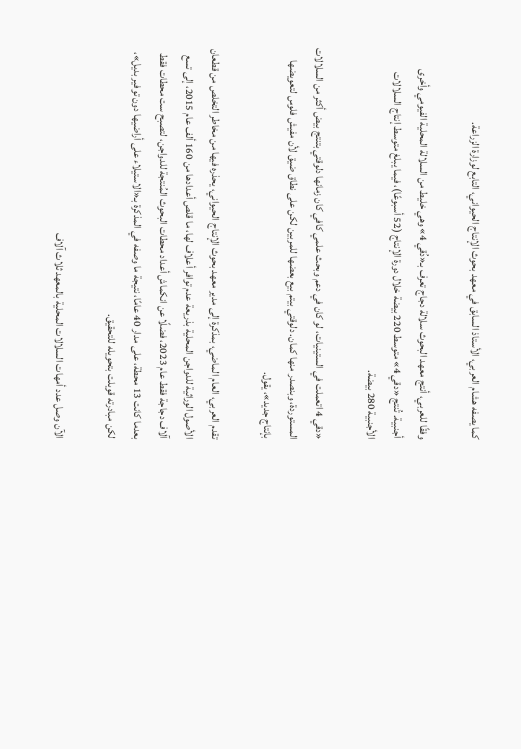كما يصفه هشام العربي، الأستاذ السابق في معهد بحوث الإنتاج الحيواني، التابع لوزارة الزراعة.

وفقًا للعربي، أنتج معهد البحوث سلالة دجاج تعرف بـ«دُقي 4» وهي خليط من السلالة المحلية الفيومي وأخرى أجنبية. تُنتج «دقي 4» متوسط 220 بيضة خلال دورة الإنتاج (52 أسبوعًا)، فيما يبلغ متوسط إنتاج السلالات الأجنبية 280 بيضة.

«دقي 4 اتعملت في الستينيات، لو كان في دعم وبحث علمي كافي كان زمانها دلوقتي بتنتج بيض أكثر من السلالات المستوردة، وبنصدر منها كمان. دلوقتي بيتم بيع بعضها للمربين لكن على نطاق ضيق لأن مفيش فلوس لتعويضها بإنتاج جديد»، يقول.

تقدم العربي، العام الماضي، بمذكرة إلى مدير معهد بحوث الإنتاج الحيواني، يحذره فيها من مخاطر التخلص من قطعان الأصول الوراثية للدواجن المحلية بذريعة عدم توافر أعلاف لها، ما قلص أعدادها من 160 ألف عام 2015، إلى تسع آلاف دجاجة فقط عام 2023، فضلًا عن انكماش أعداد محطات البحوث المُنتجة للدواجن، لتصبح ست محطات فقط بعدما كانت 13 محطة، على مدار 40 عامًا، نتيجة ما وصفه في المذكرة بـ«الاستيلاء على أراضيها دون توفير بديل»، لكن مبادرته قوبلت بتحويله للتحقيق.

الآن وصل عدد أمهات السلالات المحلية بالمعهد ثلاث آلاف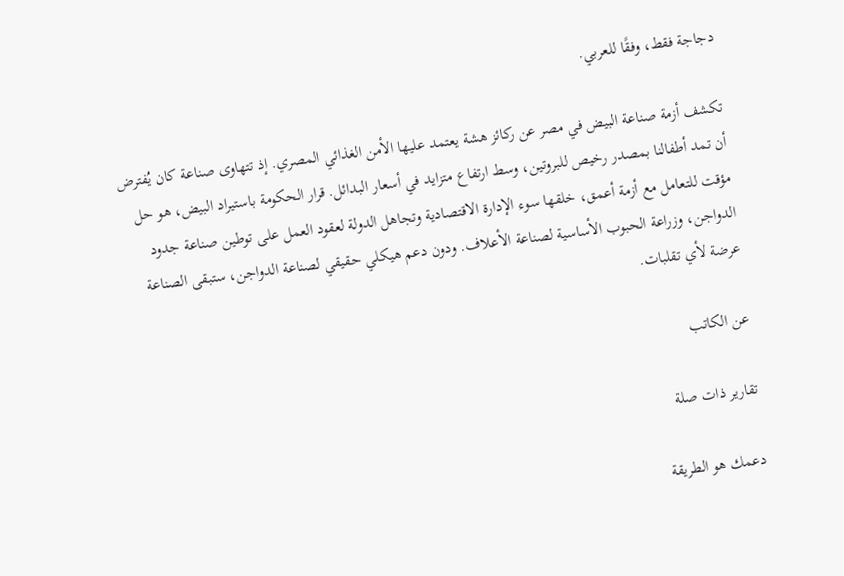دجاجة فقط، وفقًا للعربي.

تكشف أزمة صناعة البيض في مصر عن ركائز هشة يعتمد عليها الأمن الغذائي المصري. إذ تتهاوى صناعة كان يُفترض أن تمد أطفالنا بمصدر رخيص للبروتين، وسط ارتفاع متزايد في أسعار البدائل. قرار الحكومة باستيراد البيض، هو حل مؤقت للتعامل مع أزمة أعمق، خلقها سوء الإدارة الاقتصادية وتجاهل الدولة لعقود العمل على توطين صناعة جدود الدواجن، وزراعة الحبوب الأساسية لصناعة الأعلاف. ودون دعم هيكلي حقيقي لصناعة الدواجن، ستبقى الصناعة عرضة لأي تقلبات.

عن الكاتب

تقارير ذات صلة

دعمك هو الطريقة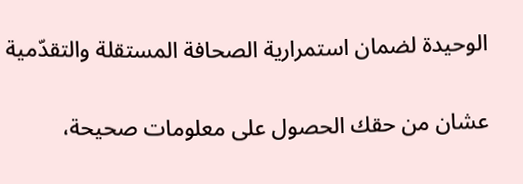الوحيدة لضمان استمرارية الصحافة المستقلة والتقدّمية

عشان من حقك الحصول على معلومات صحيحة،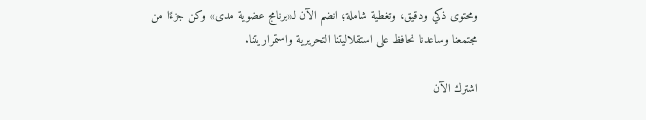ومحتوى ذكي ودقيق، وتغطية شاملة؛ انضم الآن لـ«برنامج عضوية مدى» وكن جزءًا من مجتمعنا وساعدنا نحافظ على استقلاليتنا التحريرية واستمراريتنا.

اشترك الآن